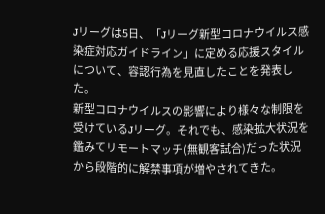Jリーグは5日、「Jリーグ新型コロナウイルス感染症対応ガイドライン」に定める応援スタイルについて、容認行為を見直したことを発表した。
新型コロナウイルスの影響により様々な制限を受けているJリーグ。それでも、感染拡大状況を鑑みてリモートマッチ(無観客試合)だった状況から段階的に解禁事項が増やされてきた。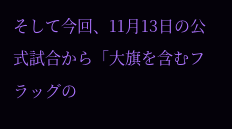そして今回、11月13日の公式試合から「大旗を含むフラッグの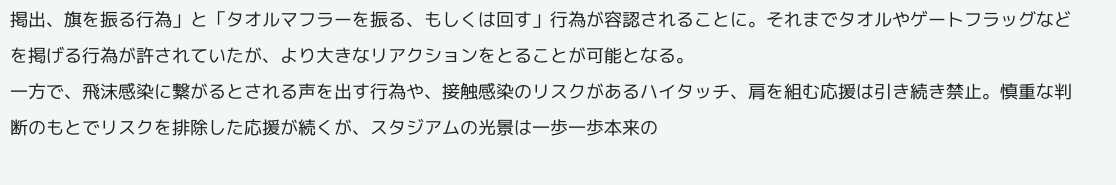掲出、旗を振る行為」と「タオルマフラーを振る、もしくは回す」行為が容認されることに。それまでタオルやゲートフラッグなどを掲げる行為が許されていたが、より大きなリアクションをとることが可能となる。
一方で、飛沫感染に繋がるとされる声を出す行為や、接触感染のリスクがあるハイタッチ、肩を組む応援は引き続き禁止。慎重な判断のもとでリスクを排除した応援が続くが、スタジアムの光景は一歩一歩本来の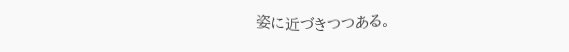姿に近づきつつある。